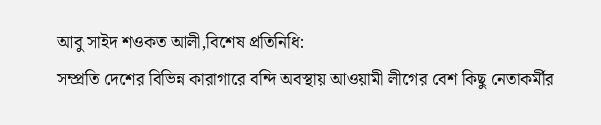আবু সাইদ শওকত আলী,বিশেষ প্রতিনিধি:
সম্প্রতি দেশের বিভিন্ন কারাগারে বন্দি অবস্থায় আওয়ামী লীগের বেশ কিছু নেতাকর্মীর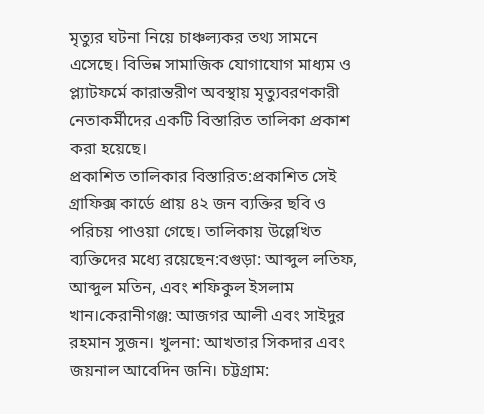মৃত্যুর ঘটনা নিয়ে চাঞ্চল্যকর তথ্য সামনে এসেছে। বিভিন্ন সামাজিক যোগাযোগ মাধ্যম ও প্ল্যাটফর্মে কারান্তরীণ অবস্থায় মৃত্যুবরণকারী নেতাকর্মীদের একটি বিস্তারিত তালিকা প্রকাশ করা হয়েছে।
প্রকাশিত তালিকার বিস্তারিত:প্রকাশিত সেই গ্রাফিক্স কার্ডে প্রায় ৪২ জন ব্যক্তির ছবি ও পরিচয় পাওয়া গেছে। তালিকায় উল্লেখিত ব্যক্তিদের মধ্যে রয়েছেন:বগুড়া: আব্দুল লতিফ, আব্দুল মতিন, এবং শফিকুল ইসলাম খান।কেরানীগঞ্জ: আজগর আলী এবং সাইদুর রহমান সুজন। খুলনা: আখতার সিকদার এবং জয়নাল আবেদিন জনি। চট্টগ্রাম: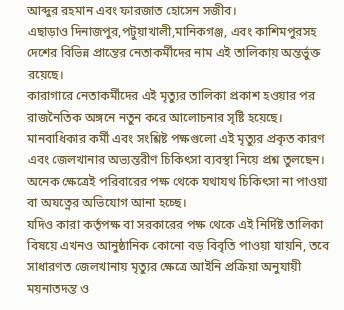আব্দুর রহমান এবং ফারজাত হোসেন সজীব।
এছাড়াও দিনাজপুর,পটুয়াখালী,মানিকগঞ্জ, এবং কাশিমপুরসহ দেশের বিভিন্ন প্রান্তের নেতাকর্মীদের নাম এই তালিকায় অন্তর্ভুক্ত রয়েছে।
কারাগারে নেতাকর্মীদের এই মৃত্যুর তালিকা প্রকাশ হওয়ার পর রাজনৈতিক অঙ্গনে নতুন করে আলোচনার সৃষ্টি হয়েছে। মানবাধিকার কর্মী এবং সংশ্লিষ্ট পক্ষগুলো এই মৃত্যুর প্রকৃত কারণ এবং জেলখানার অভ্যন্তরীণ চিকিৎসা ব্যবস্থা নিয়ে প্রশ্ন তুলছেন। অনেক ক্ষেত্রেই পরিবারের পক্ষ থেকে যথাযথ চিকিৎসা না পাওয়া বা অযত্নের অভিযোগ আনা হচ্ছে।
যদিও কারা কর্তৃপক্ষ বা সরকারের পক্ষ থেকে এই নির্দিষ্ট তালিকা বিষয়ে এখনও আনুষ্ঠানিক কোনো বড় বিবৃতি পাওয়া যায়নি, তবে সাধারণত জেলখানায় মৃত্যুর ক্ষেত্রে আইনি প্রক্রিয়া অনুযায়ী ময়নাতদন্ত ও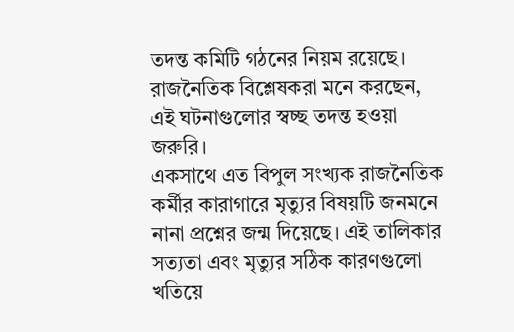তদন্ত কমিটি গঠনের নিয়ম রয়েছে। রাজনৈতিক বিশ্লেষকরা মনে করছেন, এই ঘটনাগুলোর স্বচ্ছ তদন্ত হওয়া জরুরি।
একসাথে এত বিপুল সংখ্যক রাজনৈতিক কর্মীর কারাগারে মৃত্যুর বিষয়টি জনমনে নানা প্রশ্নের জন্ম দিয়েছে। এই তালিকার সত্যতা এবং মৃত্যুর সঠিক কারণগুলো খতিয়ে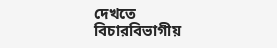দেখতে বিচারবিভাগীয়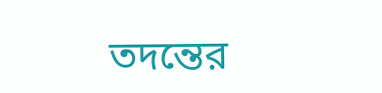তদন্তের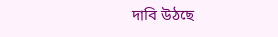দাবি উঠছে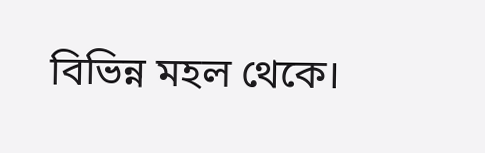বিভিন্ন মহল থেকে।